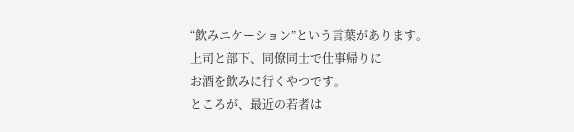“飲みニケーション”という言葉があります。
上司と部下、同僚同士で仕事帰りに
お酒を飲みに行くやつです。
ところが、最近の若者は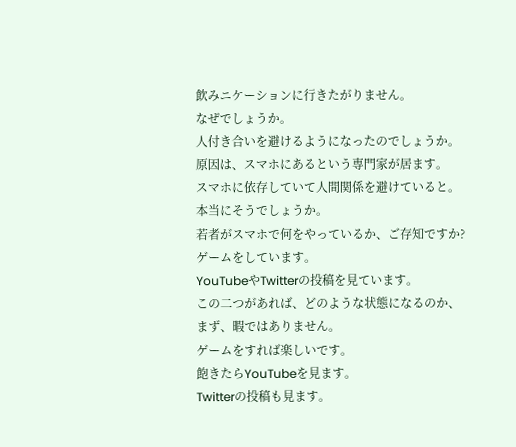飲みニケーションに行きたがりません。
なぜでしょうか。
人付き合いを避けるようになったのでしょうか。
原因は、スマホにあるという専門家が居ます。
スマホに依存していて人間関係を避けていると。
本当にそうでしょうか。
若者がスマホで何をやっているか、ご存知ですか?
ゲームをしています。
YouTubeやTwitterの投稿を見ています。
この二つがあれば、どのような状態になるのか、
まず、暇ではありません。
ゲームをすれば楽しいです。
飽きたらYouTubeを見ます。
Twitterの投稿も見ます。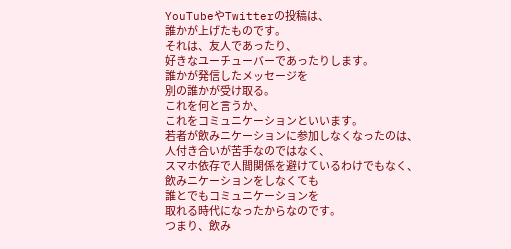YouTubeやTwitterの投稿は、
誰かが上げたものです。
それは、友人であったり、
好きなユーチューバーであったりします。
誰かが発信したメッセージを
別の誰かが受け取る。
これを何と言うか、
これをコミュニケーションといいます。
若者が飲みニケーションに参加しなくなったのは、
人付き合いが苦手なのではなく、
スマホ依存で人間関係を避けているわけでもなく、
飲みニケーションをしなくても
誰とでもコミュニケーションを
取れる時代になったからなのです。
つまり、飲み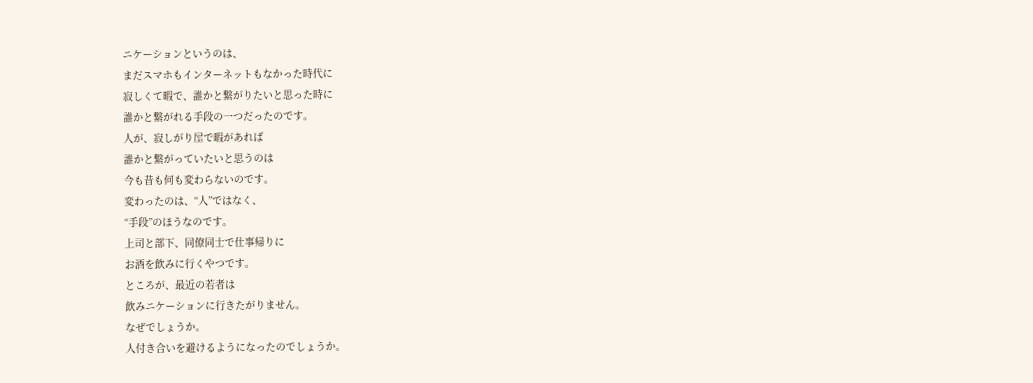ニケーションというのは、
まだスマホもインターネットもなかった時代に
寂しくて暇で、誰かと繋がりたいと思った時に
誰かと繋がれる手段の一つだったのです。
人が、寂しがり屋で暇があれば
誰かと繋がっていたいと思うのは
今も昔も何も変わらないのです。
変わったのは、“人”ではなく、
“手段”のほうなのです。
上司と部下、同僚同士で仕事帰りに
お酒を飲みに行くやつです。
ところが、最近の若者は
飲みニケーションに行きたがりません。
なぜでしょうか。
人付き合いを避けるようになったのでしょうか。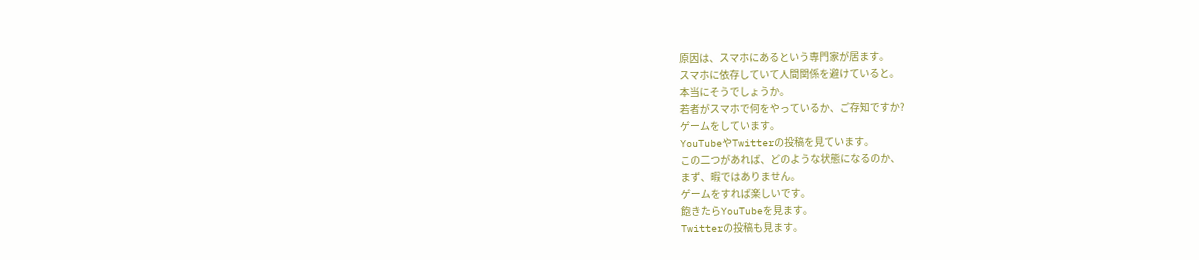原因は、スマホにあるという専門家が居ます。
スマホに依存していて人間関係を避けていると。
本当にそうでしょうか。
若者がスマホで何をやっているか、ご存知ですか?
ゲームをしています。
YouTubeやTwitterの投稿を見ています。
この二つがあれば、どのような状態になるのか、
まず、暇ではありません。
ゲームをすれば楽しいです。
飽きたらYouTubeを見ます。
Twitterの投稿も見ます。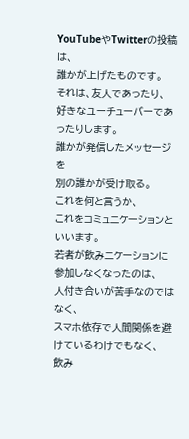YouTubeやTwitterの投稿は、
誰かが上げたものです。
それは、友人であったり、
好きなユーチューバーであったりします。
誰かが発信したメッセージを
別の誰かが受け取る。
これを何と言うか、
これをコミュニケーションといいます。
若者が飲みニケーションに参加しなくなったのは、
人付き合いが苦手なのではなく、
スマホ依存で人間関係を避けているわけでもなく、
飲み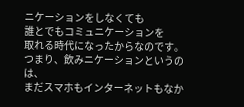ニケーションをしなくても
誰とでもコミュニケーションを
取れる時代になったからなのです。
つまり、飲みニケーションというのは、
まだスマホもインターネットもなか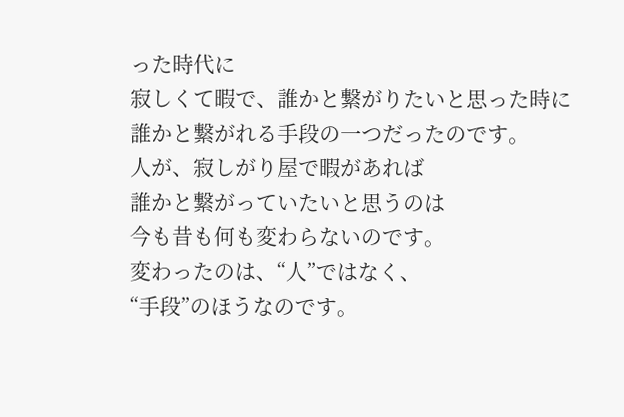った時代に
寂しくて暇で、誰かと繋がりたいと思った時に
誰かと繋がれる手段の一つだったのです。
人が、寂しがり屋で暇があれば
誰かと繋がっていたいと思うのは
今も昔も何も変わらないのです。
変わったのは、“人”ではなく、
“手段”のほうなのです。